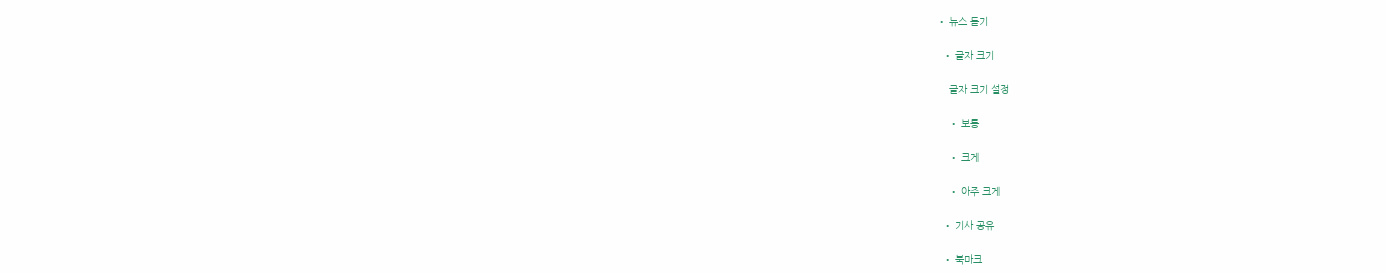• 뉴스 듣기

  • 글자 크기

    글자 크기 설정

    • 보통

    • 크게

    • 아주 크게

  • 기사 공유

  • 북마크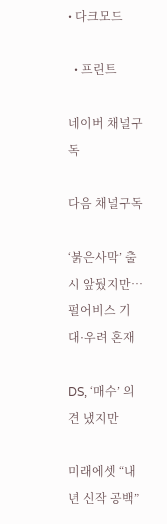• 다크모드

  • 프린트

네이버 채널구독

다음 채널구독

‘붉은사막’ 출시 앞뒀지만…펄어비스 기대·우려 혼재

DS, ‘매수’ 의견 냈지만

미래에셋 “내년 신작 공백”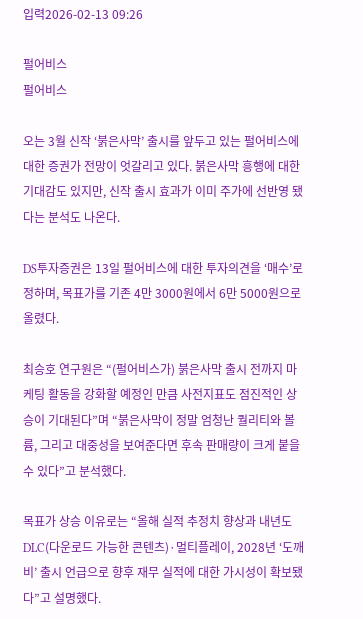입력2026-02-13 09:26

펄어비스
펄어비스

오는 3월 신작 ‘붉은사막’ 출시를 앞두고 있는 펄어비스에 대한 증권가 전망이 엇갈리고 있다. 붉은사막 흥행에 대한 기대감도 있지만, 신작 출시 효과가 이미 주가에 선반영 됐다는 분석도 나온다.

DS투자증권은 13일 펄어비스에 대한 투자의견을 ‘매수’로 정하며, 목표가를 기존 4만 3000원에서 6만 5000원으로 올렸다.

최승호 연구원은 “(펄어비스가) 붉은사막 출시 전까지 마케팅 활동을 강화할 예정인 만큼 사전지표도 점진적인 상승이 기대된다”며 “붉은사막이 정말 엄청난 퀄리티와 볼륨, 그리고 대중성을 보여준다면 후속 판매량이 크게 붙을 수 있다”고 분석했다.

목표가 상승 이유로는 “올해 실적 추정치 향상과 내년도 DLC(다운로드 가능한 콘텐츠)·멀티플레이, 2028년 ‘도깨비’ 출시 언급으로 향후 재무 실적에 대한 가시성이 확보됐다”고 설명했다.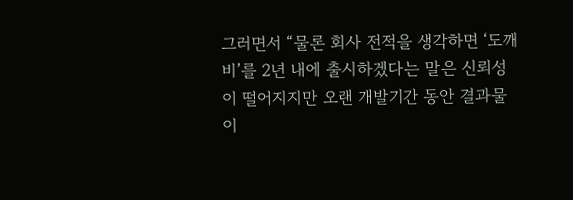그러면서 “물론 회사 전적을 생각하면 ‘도깨비’를 2년 내에 출시하겠다는 말은 신뢰성이 떨어지지만 오랜 개발기간 동안 결과물이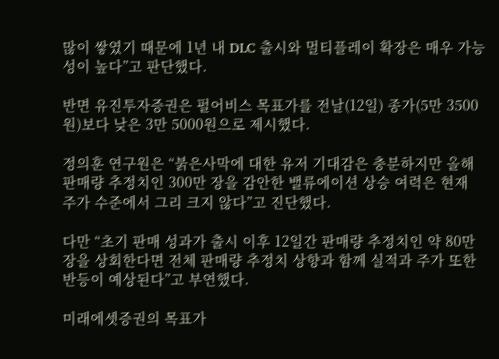많이 쌓였기 때문에 1년 내 DLC 출시와 멀티플레이 확장은 매우 가능성이 높다”고 판단했다.

반면 유진투자증권은 펄어비스 목표가를 전날(12일) 종가(5만 3500원)보다 낮은 3만 5000원으로 제시했다.

정의훈 연구원은 “붉은사막에 대한 유저 기대감은 충분하지만 올해 판매량 추정치인 300만 장을 감안한 밸류에이션 상승 여력은 현재 주가 수준에서 그리 크지 않다”고 진단했다.

다만 “초기 판매 성과가 출시 이후 12일간 판매량 추정치인 약 80만장을 상회한다면 전체 판매량 추정치 상향과 함께 실적과 주가 또한 반등이 예상된다”고 부연했다.

미래에셋증권의 목표가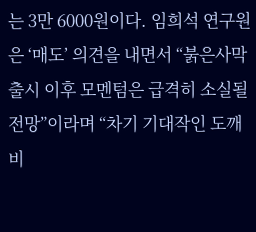는 3만 6000원이다. 임희석 연구원은 ‘매도’ 의견을 내면서 “붉은사막 출시 이후 모멘텀은 급격히 소실될 전망”이라며 “차기 기대작인 도깨비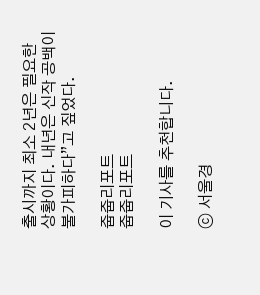출시까지 최소 2년은 필요한 상황이다. 내년은 신작 공백이 불가피하다”고 짚었다.

줍줍리포트
줍줍리포트

이 기사를 추천합니다.

ⓒ 서울경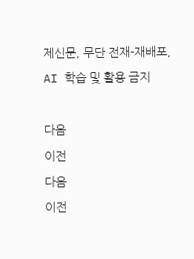제신문, 무단 전재-재배포, AI 학습 및 활용 금지

다음
이전
다음
이전